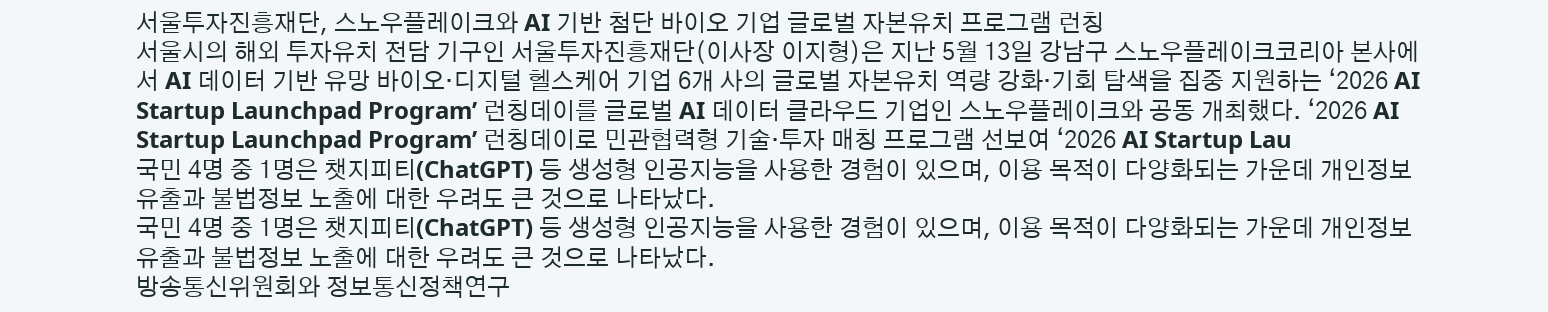서울투자진흥재단, 스노우플레이크와 AI 기반 첨단 바이오 기업 글로벌 자본유치 프로그램 런칭
서울시의 해외 투자유치 전담 기구인 서울투자진흥재단(이사장 이지형)은 지난 5월 13일 강남구 스노우플레이크코리아 본사에서 AI 데이터 기반 유망 바이오·디지털 헬스케어 기업 6개 사의 글로벌 자본유치 역량 강화·기회 탐색을 집중 지원하는 ‘2026 AI Startup Launchpad Program’ 런칭데이를 글로벌 AI 데이터 클라우드 기업인 스노우플레이크와 공동 개최했다. ‘2026 AI Startup Launchpad Program’ 런칭데이로 민관협력형 기술·투자 매칭 프로그램 선보여 ‘2026 AI Startup Lau
국민 4명 중 1명은 챗지피티(ChatGPT) 등 생성형 인공지능을 사용한 경험이 있으며, 이용 목적이 다양화되는 가운데 개인정보 유출과 불법정보 노출에 대한 우려도 큰 것으로 나타났다.
국민 4명 중 1명은 챗지피티(ChatGPT) 등 생성형 인공지능을 사용한 경험이 있으며, 이용 목적이 다양화되는 가운데 개인정보 유출과 불법정보 노출에 대한 우려도 큰 것으로 나타났다.
방송통신위원회와 정보통신정책연구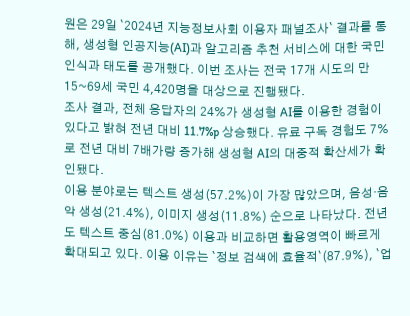원은 29일 `2024년 지능정보사회 이용자 패널조사` 결과를 통해, 생성형 인공지능(AI)과 알고리즘 추천 서비스에 대한 국민 인식과 태도를 공개했다. 이번 조사는 전국 17개 시도의 만 15~69세 국민 4,420명을 대상으로 진행됐다.
조사 결과, 전체 응답자의 24%가 생성형 AI를 이용한 경험이 있다고 밝혀 전년 대비 11.7%p 상승했다. 유료 구독 경험도 7%로 전년 대비 7배가량 증가해 생성형 AI의 대중적 확산세가 확인됐다.
이용 분야로는 텍스트 생성(57.2%)이 가장 많았으며, 음성·음악 생성(21.4%), 이미지 생성(11.8%) 순으로 나타났다. 전년도 텍스트 중심(81.0%) 이용과 비교하면 활용영역이 빠르게 확대되고 있다. 이용 이유는 `정보 검색에 효율적`(87.9%), `업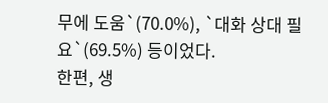무에 도움`(70.0%), `대화 상대 필요`(69.5%) 등이었다.
한편, 생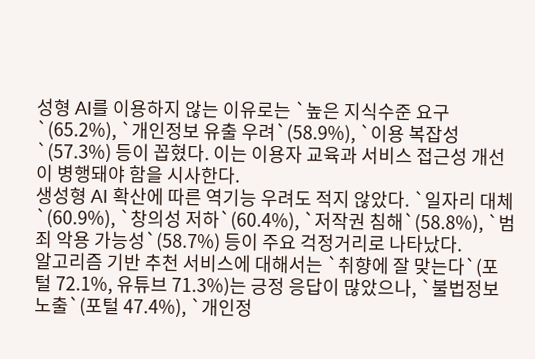성형 AI를 이용하지 않는 이유로는 `높은 지식수준 요구`(65.2%), `개인정보 유출 우려`(58.9%), `이용 복잡성`(57.3%) 등이 꼽혔다. 이는 이용자 교육과 서비스 접근성 개선이 병행돼야 함을 시사한다.
생성형 AI 확산에 따른 역기능 우려도 적지 않았다. `일자리 대체`(60.9%), `창의성 저하`(60.4%), `저작권 침해`(58.8%), `범죄 악용 가능성`(58.7%) 등이 주요 걱정거리로 나타났다.
알고리즘 기반 추천 서비스에 대해서는 `취향에 잘 맞는다`(포털 72.1%, 유튜브 71.3%)는 긍정 응답이 많았으나, `불법정보 노출`(포털 47.4%), `개인정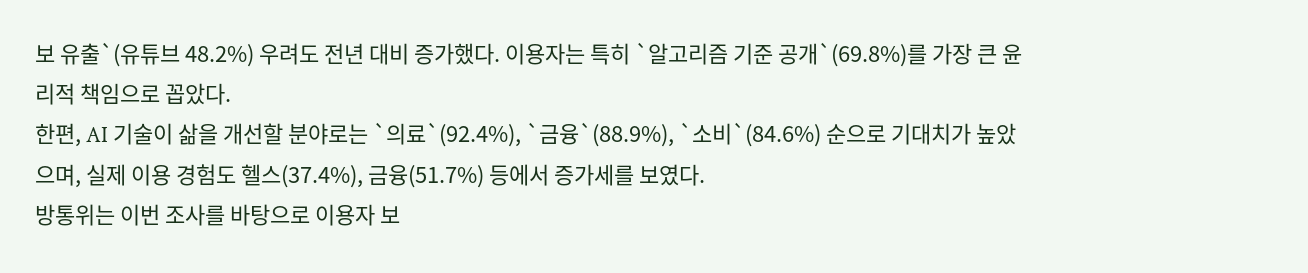보 유출`(유튜브 48.2%) 우려도 전년 대비 증가했다. 이용자는 특히 `알고리즘 기준 공개`(69.8%)를 가장 큰 윤리적 책임으로 꼽았다.
한편, AI 기술이 삶을 개선할 분야로는 `의료`(92.4%), `금융`(88.9%), `소비`(84.6%) 순으로 기대치가 높았으며, 실제 이용 경험도 헬스(37.4%), 금융(51.7%) 등에서 증가세를 보였다.
방통위는 이번 조사를 바탕으로 이용자 보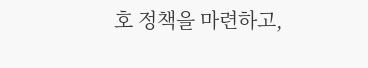호 정책을 마련하고,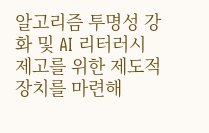알고리즘 투명성 강화 및 AI 리터러시 제고를 위한 제도적 장치를 마련해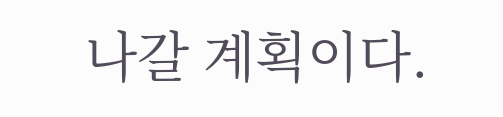나갈 계획이다.